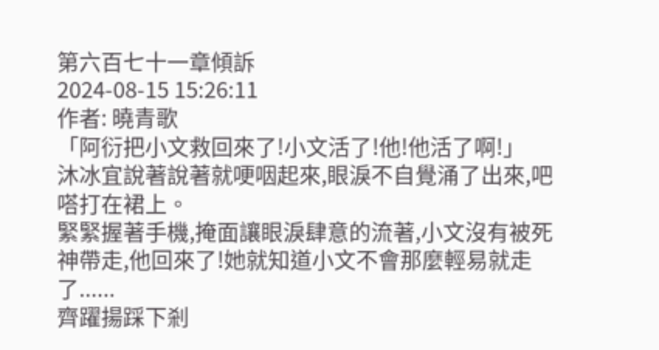第六百七十一章傾訴
2024-08-15 15:26:11
作者: 曉青歌
「阿衍把小文救回來了!小文活了!他!他活了啊!」
沐冰宜說著說著就哽咽起來,眼淚不自覺涌了出來,吧嗒打在裙上。
緊緊握著手機,掩面讓眼淚肆意的流著,小文沒有被死神帶走,他回來了!她就知道小文不會那麼輕易就走了......
齊躍揚踩下剎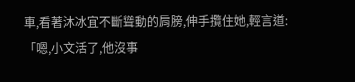車,看著沐冰宜不斷聳動的肩膀,伸手攬住她,輕言道:「嗯,小文活了,他沒事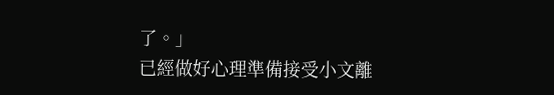了。」
已經做好心理準備接受小文離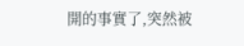開的事實了,突然被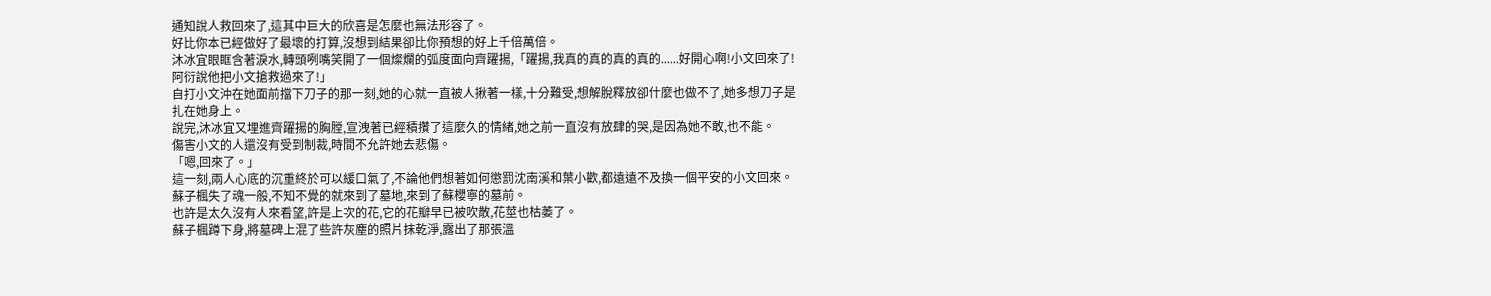通知說人救回來了,這其中巨大的欣喜是怎麼也無法形容了。
好比你本已經做好了最壞的打算,沒想到結果卻比你預想的好上千倍萬倍。
沐冰宜眼眶含著淚水,轉頭咧嘴笑開了一個燦爛的弧度面向齊躍揚,「躍揚,我真的真的真的真的......好開心啊!小文回來了!阿衍說他把小文搶救過來了!」
自打小文沖在她面前擋下刀子的那一刻,她的心就一直被人揪著一樣,十分難受,想解脫釋放卻什麼也做不了,她多想刀子是扎在她身上。
說完,沐冰宜又埋進齊躍揚的胸膛,宣洩著已經積攢了這麼久的情緒,她之前一直沒有放肆的哭,是因為她不敢,也不能。
傷害小文的人還沒有受到制裁,時間不允許她去悲傷。
「嗯,回來了。」
這一刻,兩人心底的沉重終於可以緩口氣了,不論他們想著如何懲罰沈南溪和葉小歡,都遠遠不及換一個平安的小文回來。
蘇子楓失了魂一般,不知不覺的就來到了墓地,來到了蘇櫻寧的墓前。
也許是太久沒有人來看望,許是上次的花,它的花瓣早已被吹散,花莖也枯萎了。
蘇子楓蹲下身,將墓碑上混了些許灰塵的照片抹乾淨,露出了那張溫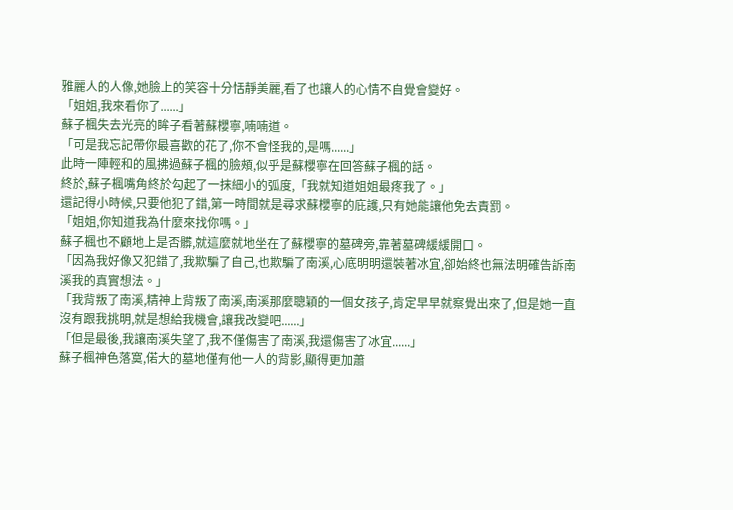雅麗人的人像,她臉上的笑容十分恬靜美麗,看了也讓人的心情不自覺會變好。
「姐姐,我來看你了......」
蘇子楓失去光亮的眸子看著蘇櫻寧,喃喃道。
「可是我忘記帶你最喜歡的花了,你不會怪我的,是嗎......」
此時一陣輕和的風拂過蘇子楓的臉頰,似乎是蘇櫻寧在回答蘇子楓的話。
終於,蘇子楓嘴角終於勾起了一抹細小的弧度,「我就知道姐姐最疼我了。」
還記得小時候,只要他犯了錯,第一時間就是尋求蘇櫻寧的庇護,只有她能讓他免去責罰。
「姐姐,你知道我為什麼來找你嗎。」
蘇子楓也不顧地上是否髒,就這麼就地坐在了蘇櫻寧的墓碑旁,靠著墓碑緩緩開口。
「因為我好像又犯錯了,我欺騙了自己,也欺騙了南溪,心底明明還裝著冰宜,卻始終也無法明確告訴南溪我的真實想法。」
「我背叛了南溪,精神上背叛了南溪,南溪那麼聰穎的一個女孩子,肯定早早就察覺出來了,但是她一直沒有跟我挑明,就是想給我機會,讓我改變吧......」
「但是最後,我讓南溪失望了,我不僅傷害了南溪,我還傷害了冰宜......」
蘇子楓神色落寞,偌大的墓地僅有他一人的背影,顯得更加蕭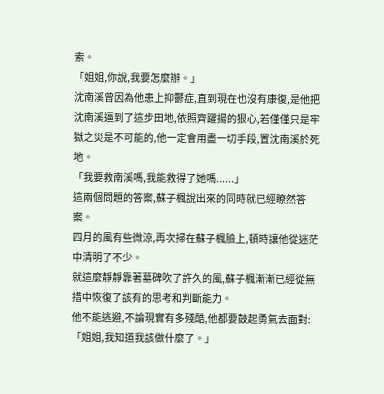索。
「姐姐,你說,我要怎麼辦。」
沈南溪曾因為他患上抑鬱症,直到現在也沒有康復,是他把沈南溪逼到了這步田地,依照齊躍揚的狠心,若僅僅只是牢獄之災是不可能的,他一定會用盡一切手段,置沈南溪於死地。
「我要救南溪嗎,我能救得了她嗎......」
這兩個問題的答案,蘇子楓說出來的同時就已經瞭然答案。
四月的風有些微涼,再次掃在蘇子楓臉上,頓時讓他從迷茫中清明了不少。
就這麼靜靜靠著墓碑吹了許久的風,蘇子楓漸漸已經從無措中恢復了該有的思考和判斷能力。
他不能逃避,不論現實有多殘酷,他都要鼓起勇氣去面對:「姐姐,我知道我該做什麼了。」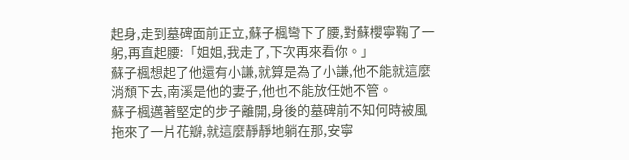起身,走到墓碑面前正立,蘇子楓彎下了腰,對蘇櫻寧鞠了一躬,再直起腰:「姐姐,我走了,下次再來看你。」
蘇子楓想起了他還有小謙,就算是為了小謙,他不能就這麼消頹下去,南溪是他的妻子,他也不能放任她不管。
蘇子楓邁著堅定的步子離開,身後的墓碑前不知何時被風拖來了一片花瓣,就這麼靜靜地躺在那,安寧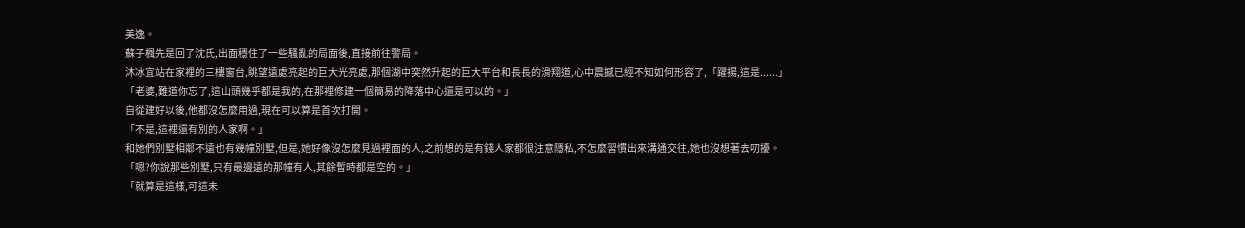美逸。
蘇子楓先是回了沈氏,出面穩住了一些騷亂的局面後,直接前往警局。
沐冰宜站在家裡的三樓窗台,眺望遠處亮起的巨大光亮處,那個湖中突然升起的巨大平台和長長的滑翔道,心中震撼已經不知如何形容了,「躍揚,這是......」
「老婆,難道你忘了,這山頭幾乎都是我的,在那裡修建一個簡易的降落中心還是可以的。」
自從建好以後,他都沒怎麼用過,現在可以算是首次打開。
「不是,這裡還有別的人家啊。」
和她們別墅相鄰不遠也有幾幢別墅,但是,她好像沒怎麼見過裡面的人,之前想的是有錢人家都很注意隱私,不怎麼習慣出來溝通交往,她也沒想著去叨擾。
「嗯?你說那些別墅,只有最邊遠的那幢有人,其餘暫時都是空的。」
「就算是這樣,可這未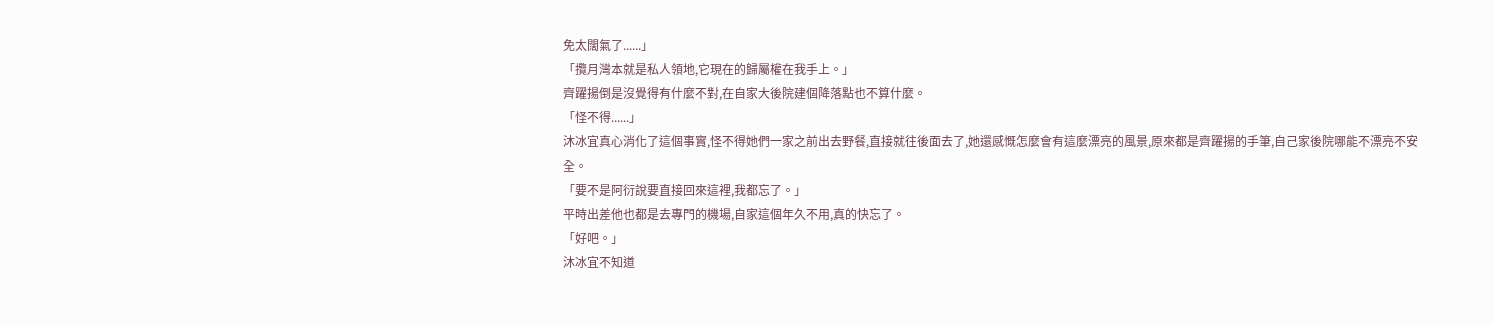免太闊氣了......」
「攬月灣本就是私人領地,它現在的歸屬權在我手上。」
齊躍揚倒是沒覺得有什麼不對,在自家大後院建個降落點也不算什麼。
「怪不得......」
沐冰宜真心消化了這個事實,怪不得她們一家之前出去野餐,直接就往後面去了,她還感慨怎麼會有這麼漂亮的風景,原來都是齊躍揚的手筆,自己家後院哪能不漂亮不安全。
「要不是阿衍說要直接回來這裡,我都忘了。」
平時出差他也都是去專門的機場,自家這個年久不用,真的快忘了。
「好吧。」
沐冰宜不知道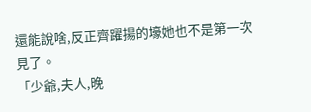還能說啥,反正齊躍揚的壕她也不是第一次見了。
「少爺,夫人,晚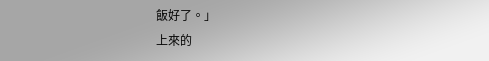飯好了。」
上來的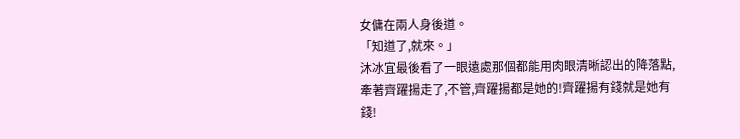女傭在兩人身後道。
「知道了,就來。」
沐冰宜最後看了一眼遠處那個都能用肉眼清晰認出的降落點,牽著齊躍揚走了,不管,齊躍揚都是她的!齊躍揚有錢就是她有錢!